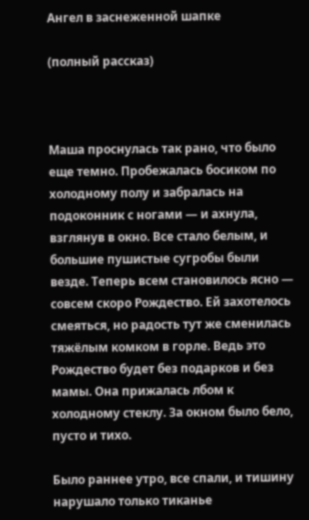Ангел в заснеженной шапке

(полный рассказ)



Маша проснулась так рано, что было еще темно. Пробежалась босиком по холодному полу и забралась на подоконник с ногами — и ахнула, взглянув в окно. Все стало белым, и большие пушистые сугробы были везде. Теперь всем становилось ясно — совсем скоро Рождество. Ей захотелось смеяться, но радость тут же сменилась тяжёлым комком в горле. Ведь это Рождество будет без подарков и без мамы. Она прижалась лбом к холодному стеклу. За окном было бело, пусто и тихо.

Было раннее утро, все спали, и тишину нарушало только тиканье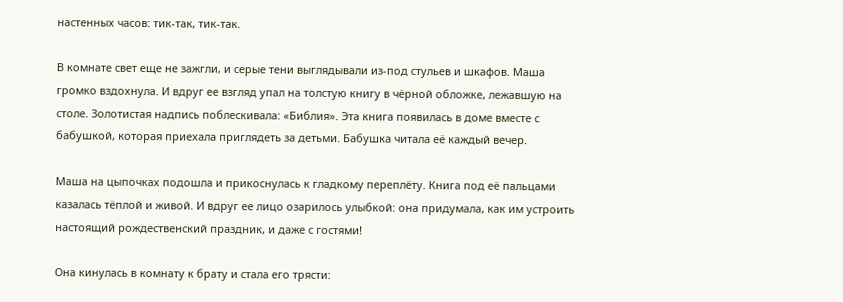настенных часов: тик-так, тик-так.

В комнате свет еще не зажгли, и серые тени выглядывали из-под стульев и шкафов. Маша громко вздохнула. И вдруг ее взгляд упал на толстую книгу в чёрной обложке, лежавшую на столе. Золотистая надпись поблескивала: «Библия». Эта книга появилась в доме вместе с бабушкой, которая приехала приглядеть за детьми. Бабушка читала её каждый вечер.

Маша на цыпочках подошла и прикоснулась к гладкому переплёту. Книга под её пальцами казалась тёплой и живой. И вдруг ее лицо озарилось улыбкой: она придумала, как им устроить настоящий рождественский праздник, и даже с гостями!

Она кинулась в комнату к брату и стала его трясти: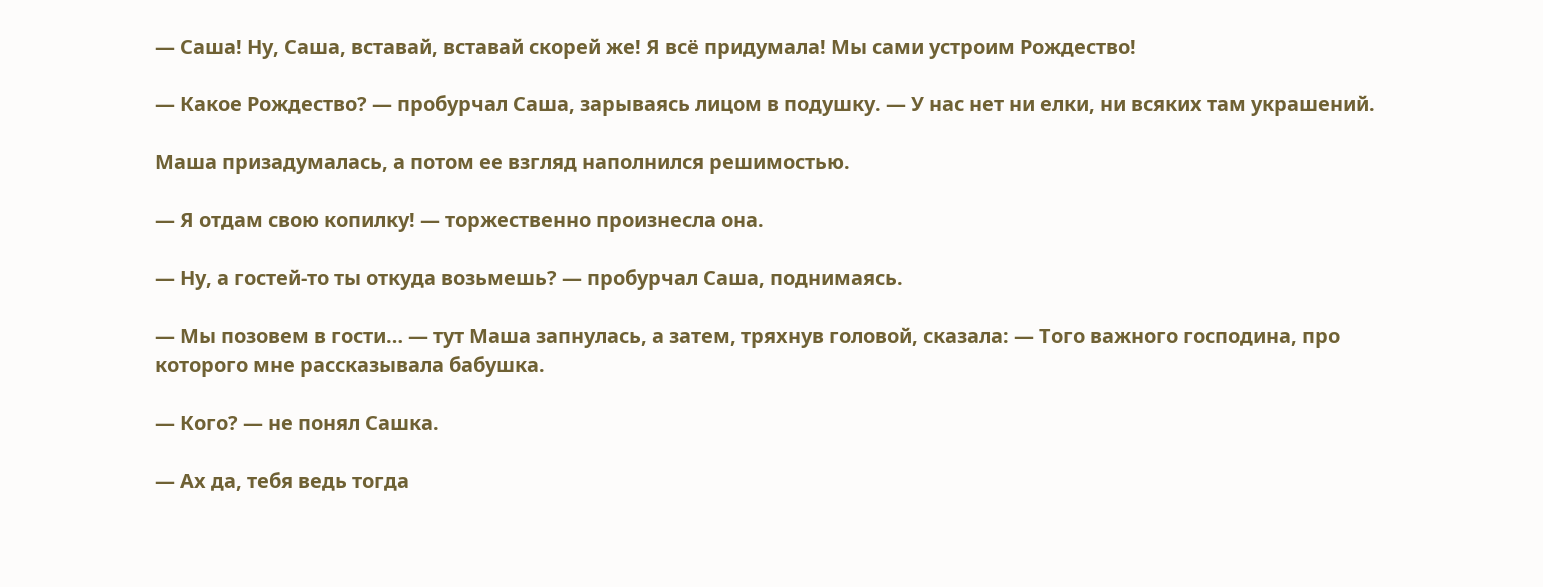— Саша! Ну, Саша, вставай, вставай скорей же! Я всё придумала! Мы сами устроим Рождество!

— Какое Рождество? — пробурчал Саша, зарываясь лицом в подушку. — У нас нет ни елки, ни всяких там украшений.

Маша призадумалась, а потом ее взгляд наполнился решимостью.

— Я отдам свою копилку! — торжественно произнесла она.

— Ну, а гостей-то ты откуда возьмешь? — пробурчал Саша, поднимаясь.

— Мы позовем в гости… — тут Маша запнулась, а затем, тряхнув головой, сказала: — Того важного господина, про которого мне рассказывала бабушка.

— Кого? — не понял Сашка.

— Ах да, тебя ведь тогда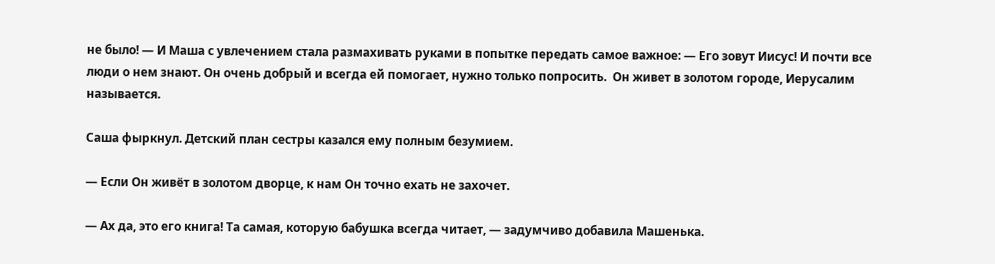не было! — И Маша с увлечением стала размахивать руками в попытке передать самое важное: — Его зовут Иисус! И почти все люди о нем знают. Он очень добрый и всегда ей помогает, нужно только попросить.  Он живет в золотом городе, Иерусалим называется.

Саша фыркнул. Детский план сестры казался ему полным безумием.

— Если Он живёт в золотом дворце, к нам Он точно ехать не захочет.

— Ах да, это его книга! Та самая, которую бабушка всегда читает, — задумчиво добавила Машенька.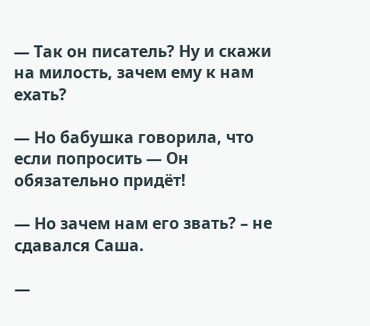— Так он писатель? Ну и скажи на милость, зачем ему к нам ехать?

— Но бабушка говорила, что если попросить — Он обязательно придёт!

— Но зачем нам его звать? – не сдавался Саша.

—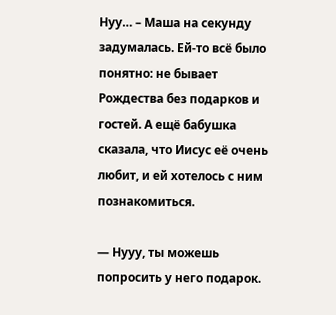Нуу… – Маша на секунду задумалась. Ей-то всё было понятно: не бывает Рождества без подарков и гостей. А ещё бабушка сказала, что Иисус её очень любит, и ей хотелось с ним познакомиться.

— Нууу, ты можешь попросить у него подарок.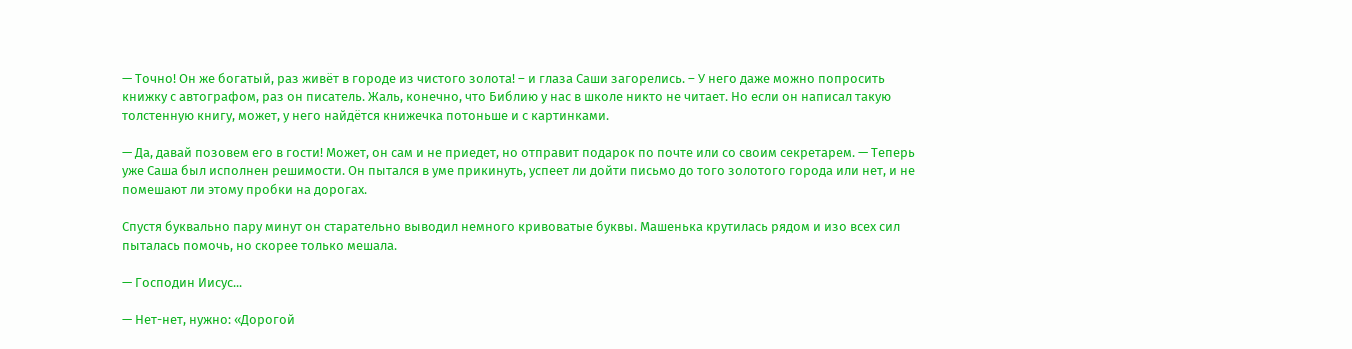— Точно! Он же богатый, раз живёт в городе из чистого золота! – и глаза Саши загорелись. – У него даже можно попросить книжку с автографом, раз он писатель. Жаль, конечно, что Библию у нас в школе никто не читает. Но если он написал такую толстенную книгу, может, у него найдётся книжечка потоньше и с картинками.

— Да, давай позовем его в гости! Может, он сам и не приедет, но отправит подарок по почте или со своим секретарем. — Теперь уже Саша был исполнен решимости. Он пытался в уме прикинуть, успеет ли дойти письмо до того золотого города или нет, и не помешают ли этому пробки на дорогах.

Спустя буквально пару минут он старательно выводил немного кривоватые буквы. Машенька крутилась рядом и изо всех сил пыталась помочь, но скорее только мешала.

— Господин Иисус...

— Нет-нет, нужно: «Дорогой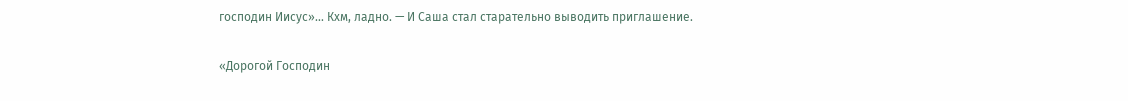господин Иисус»... Кхм, ладно. — И Саша стал старательно выводить приглашение.

«Дорогой Господин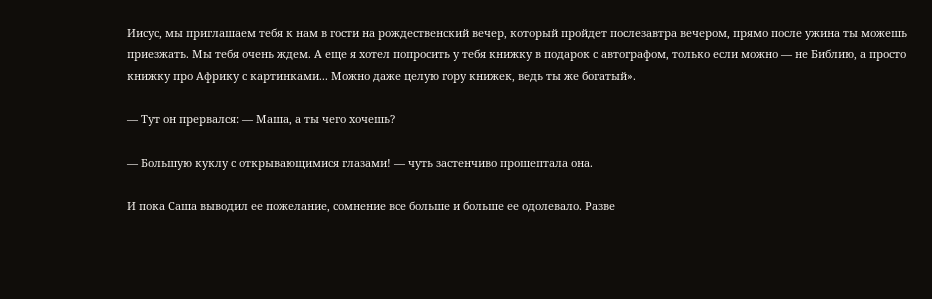Иисус, мы приглашаем тебя к нам в гости на рождественский вечер, который пройдет послезавтра вечером, прямо после ужина ты можешь приезжать. Мы тебя очень ждем. А еще я хотел попросить у тебя книжку в подарок с автографом, только если можно — не Библию, а просто книжку про Африку с картинками... Можно даже целую гору книжек, ведь ты же богатый».

— Тут он прервался: — Маша, а ты чего хочешь?

— Большую куклу с открывающимися глазами! — чуть застенчиво прошептала она.

И пока Саша выводил ее пожелание, сомнение все больше и больше ее одолевало. Разве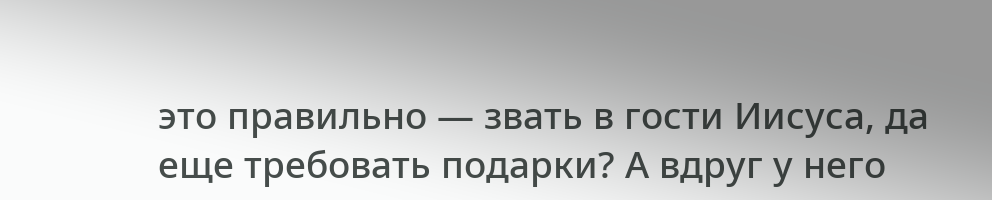это правильно — звать в гости Иисуса, да еще требовать подарки? А вдруг у него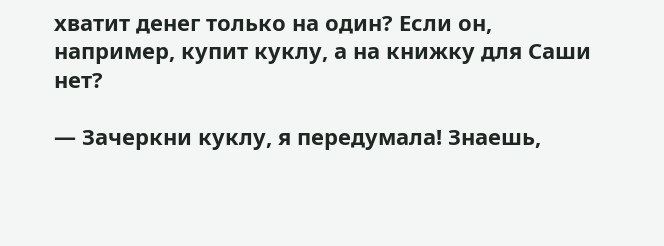хватит денег только на один? Если он, например, купит куклу, а на книжку для Саши нет?

— Зачеркни куклу, я передумала! Знаешь,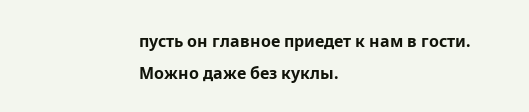пусть он главное приедет к нам в гости. Можно даже без куклы.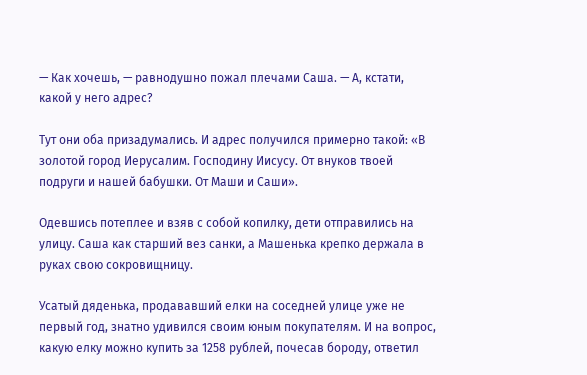— Как хочешь, — равнодушно пожал плечами Саша. — А, кстати, какой у него адрес?

Тут они оба призадумались. И адрес получился примерно такой: «В золотой город Иерусалим. Господину Иисусу. От внуков твоей подруги и нашей бабушки. От Маши и Саши».

Одевшись потеплее и взяв с собой копилку, дети отправились на улицу. Саша как старший вез санки, а Машенька крепко держала в руках свою сокровищницу.

Усатый дяденька, продававший елки на соседней улице уже не первый год, знатно удивился своим юным покупателям. И на вопрос, какую елку можно купить за 1258 рублей, почесав бороду, ответил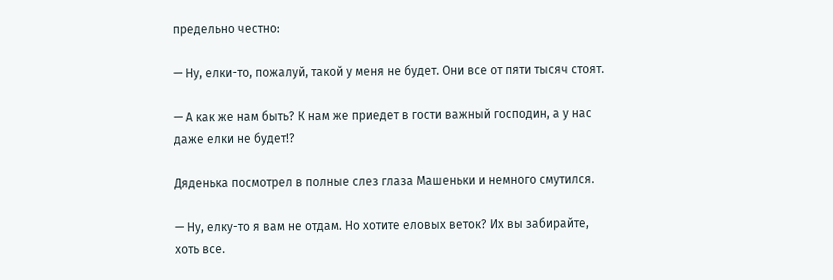предельно честно:

— Ну, елки-то, пожалуй, такой у меня не будет. Они все от пяти тысяч стоят.

— А как же нам быть? К нам же приедет в гости важный господин, а у нас даже елки не будет!?

Дяденька посмотрел в полные слез глаза Машеньки и немного смутился.

— Ну, елку-то я вам не отдам. Но хотите еловых веток? Их вы забирайте, хоть все.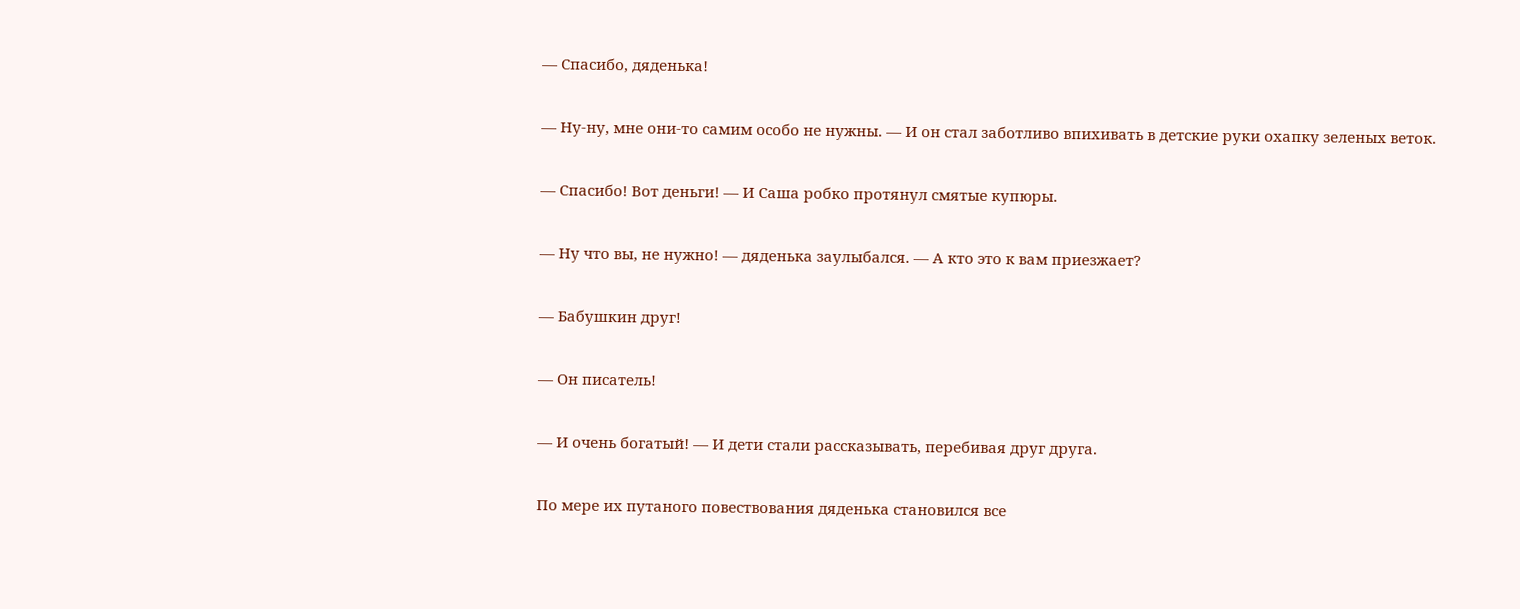— Спасибо, дяденька!

— Ну-ну, мне они-то самим особо не нужны. — И он стал заботливо впихивать в детские руки охапку зеленых веток.

— Спасибо! Вот деньги! — И Саша робко протянул смятые купюры.

— Ну что вы, не нужно! — дяденька заулыбался. — А кто это к вам приезжает?

— Бабушкин друг!

— Он писатель!

— И очень богатый! — И дети стали рассказывать, перебивая друг друга.

По мере их путаного повествования дяденька становился все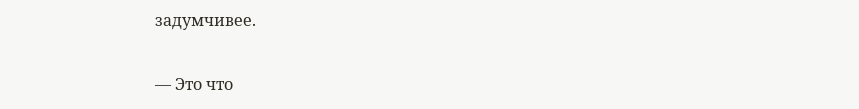задумчивее.

— Это что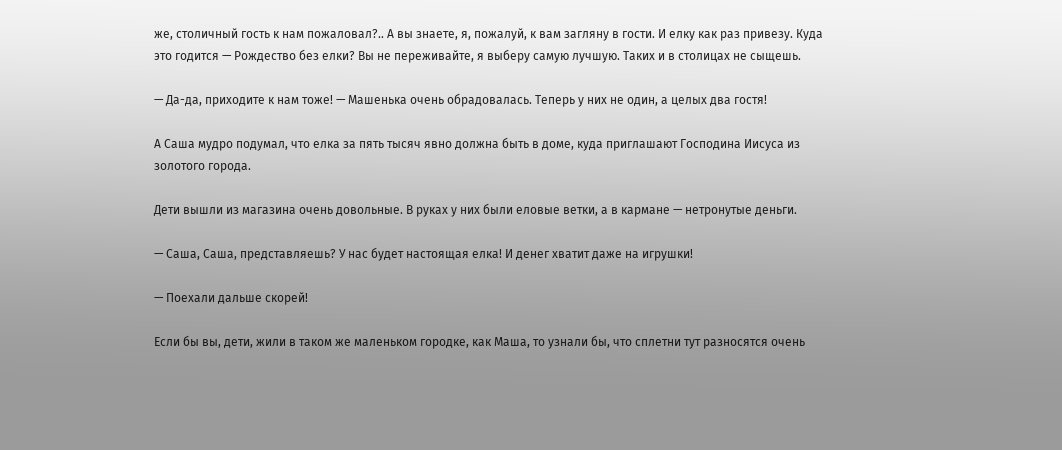же, столичный гость к нам пожаловал?.. А вы знаете, я, пожалуй, к вам загляну в гости. И елку как раз привезу. Куда это годится — Рождество без елки? Вы не переживайте, я выберу самую лучшую. Таких и в столицах не сыщешь.

— Да-да, приходите к нам тоже! — Машенька очень обрадовалась. Теперь у них не один, а целых два гостя!

А Саша мудро подумал, что елка за пять тысяч явно должна быть в доме, куда приглашают Господина Иисуса из золотого города.

Дети вышли из магазина очень довольные. В руках у них были еловые ветки, а в кармане — нетронутые деньги.

— Саша, Саша, представляешь? У нас будет настоящая елка! И денег хватит даже на игрушки!

— Поехали дальше скорей!

Если бы вы, дети, жили в таком же маленьком городке, как Маша, то узнали бы, что сплетни тут разносятся очень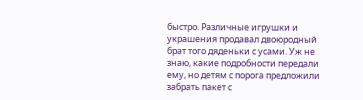быстро. Различные игрушки и украшения продавал двоюродный брат того дяденьки с усами. Уж не знаю, какие подробности передали ему, но детям с порога предложили забрать пакет с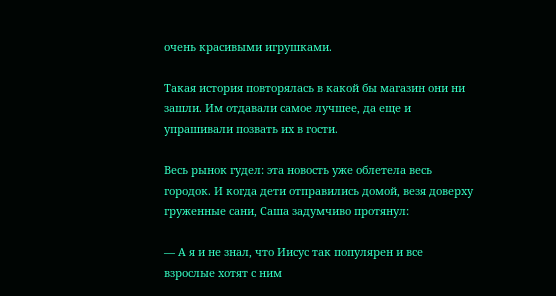очень красивыми игрушками.

Такая история повторялась в какой бы магазин они ни зашли. Им отдавали самое лучшее, да еще и упрашивали позвать их в гости.

Весь рынок гудел: эта новость уже облетела весь городок. И когда дети отправились домой, везя доверху груженные сани, Саша задумчиво протянул:

— А я и не знал, что Иисус так популярен и все взрослые хотят с ним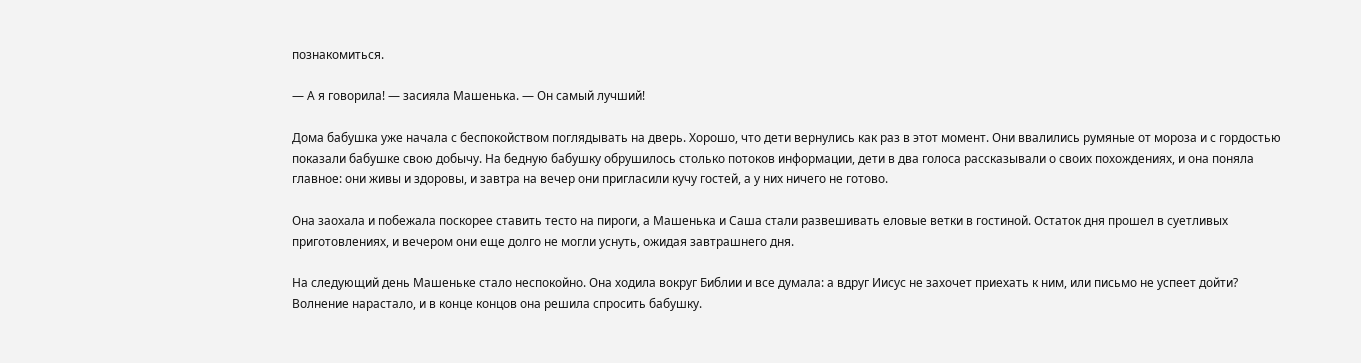познакомиться.

— А я говорила! — засияла Машенька. — Он самый лучший!

Дома бабушка уже начала с беспокойством поглядывать на дверь. Хорошо, что дети вернулись как раз в этот момент. Они ввалились румяные от мороза и с гордостью показали бабушке свою добычу. На бедную бабушку обрушилось столько потоков информации, дети в два голоса рассказывали о своих похождениях, и она поняла главное: они живы и здоровы, и завтра на вечер они пригласили кучу гостей, а у них ничего не готово.

Она заохала и побежала поскорее ставить тесто на пироги, а Машенька и Саша стали развешивать еловые ветки в гостиной. Остаток дня прошел в суетливых приготовлениях, и вечером они еще долго не могли уснуть, ожидая завтрашнего дня.

На следующий день Машеньке стало неспокойно. Она ходила вокруг Библии и все думала: а вдруг Иисус не захочет приехать к ним, или письмо не успеет дойти? Волнение нарастало, и в конце концов она решила спросить бабушку.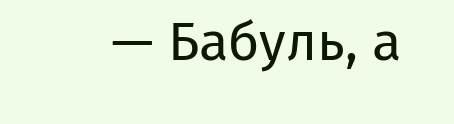— Бабуль, а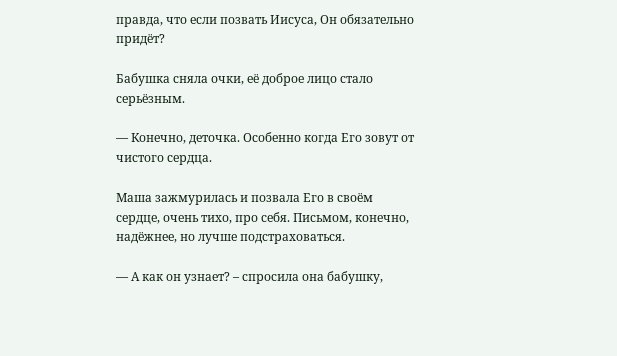правда, что если позвать Иисуса, Он обязательно придёт?

Бабушка сняла очки, её доброе лицо стало серьёзным.

— Конечно, деточка. Особенно когда Его зовут от чистого сердца.

Маша зажмурилась и позвала Его в своём сердце, очень тихо, про себя. Письмом, конечно, надёжнее, но лучше подстраховаться.

— А как он узнает? – спросила она бабушку,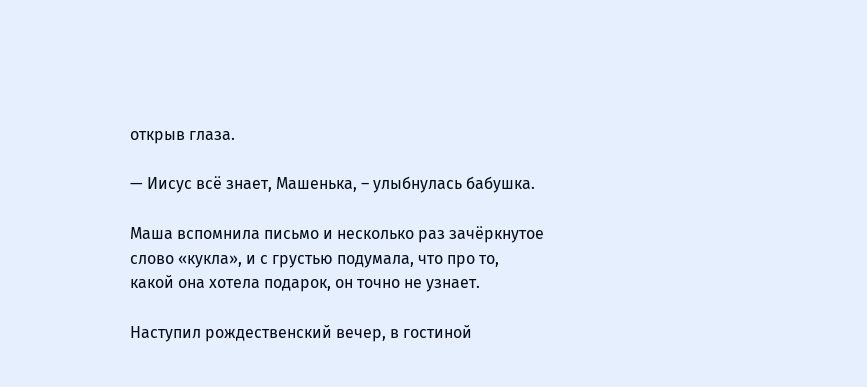открыв глаза.

— Иисус всё знает, Машенька, – улыбнулась бабушка.

Маша вспомнила письмо и несколько раз зачёркнутое слово «кукла», и с грустью подумала, что про то, какой она хотела подарок, он точно не узнает.

Наступил рождественский вечер, в гостиной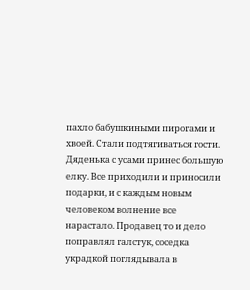пахло бабушкиными пирогами и хвоей. Стали подтягиваться гости. Дяденька с усами принес большую елку. Все приходили и приносили подарки, и с каждым новым человеком волнение все нарастало. Продавец то и дело поправлял галстук, соседка украдкой поглядывала в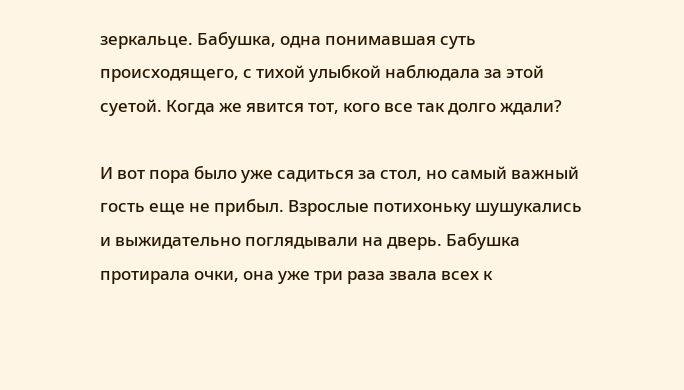зеркальце. Бабушка, одна понимавшая суть происходящего, с тихой улыбкой наблюдала за этой суетой. Когда же явится тот, кого все так долго ждали?

И вот пора было уже садиться за стол, но самый важный гость еще не прибыл. Взрослые потихоньку шушукались и выжидательно поглядывали на дверь. Бабушка протирала очки, она уже три раза звала всех к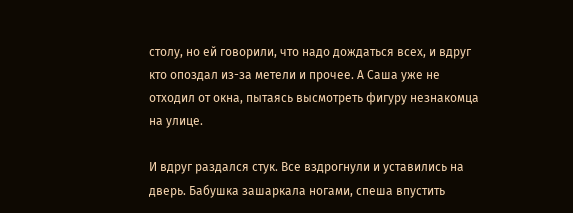столу, но ей говорили, что надо дождаться всех, и вдруг кто опоздал из-за метели и прочее. А Саша уже не отходил от окна, пытаясь высмотреть фигуру незнакомца на улице.

И вдруг раздался стук. Все вздрогнули и уставились на дверь. Бабушка зашаркала ногами, спеша впустить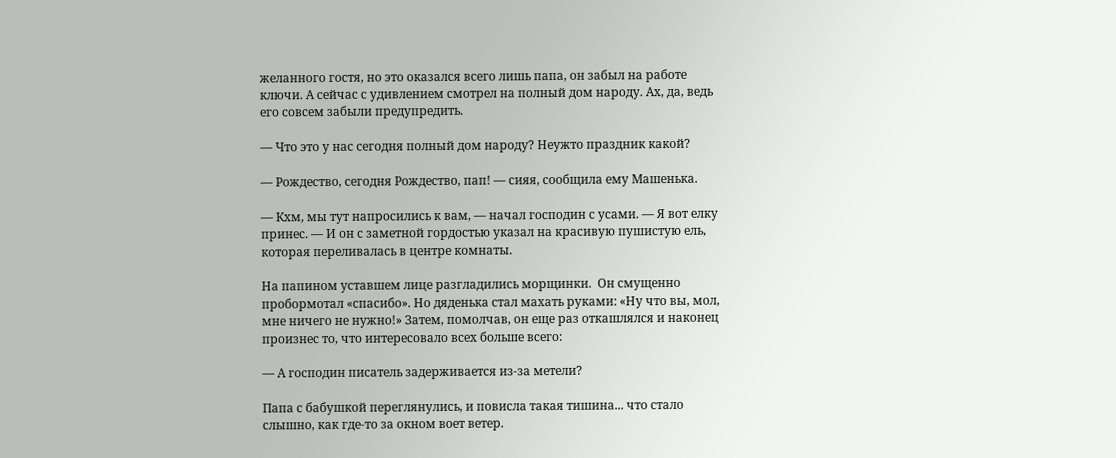желанного гостя, но это оказался всего лишь папа, он забыл на работе ключи. А сейчас с удивлением смотрел на полный дом народу. Ах, да, ведь его совсем забыли предупредить.

— Что это у нас сегодня полный дом народу? Неужто праздник какой?

— Рождество, сегодня Рождество, пап! — сияя, сообщила ему Машенька.

— Кхм, мы тут напросились к вам, — начал господин с усами. — Я вот елку принес. — И он с заметной гордостью указал на красивую пушистую ель, которая переливалась в центре комнаты.

На папином уставшем лице разгладились морщинки.  Он смущенно пробормотал «спасибо». Но дяденька стал махать руками: «Ну что вы, мол, мне ничего не нужно!» Затем, помолчав, он еще раз откашлялся и наконец произнес то, что интересовало всех больше всего:

— А господин писатель задерживается из-за метели?

Папа с бабушкой переглянулись, и повисла такая тишина... что стало слышно, как где-то за окном воет ветер.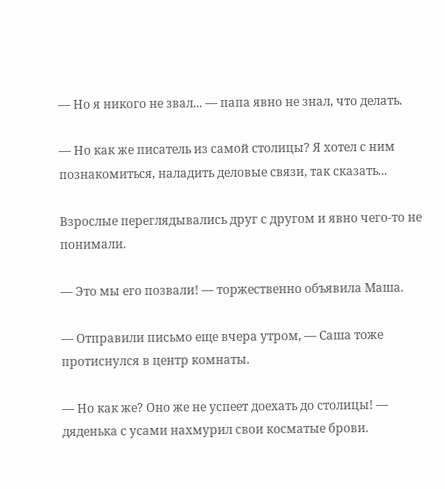— Но я никого не звал... — папа явно не знал, что делать.

— Но как же писатель из самой столицы? Я хотел с ним познакомиться, наладить деловые связи, так сказать...

Взрослые переглядывались друг с другом и явно чего-то не понимали.

— Это мы его позвали! — торжественно объявила Маша.

— Отправили письмо еще вчера утром, — Саша тоже протиснулся в центр комнаты.

— Но как же? Оно же не успеет доехать до столицы! — дяденька с усами нахмурил свои косматые брови.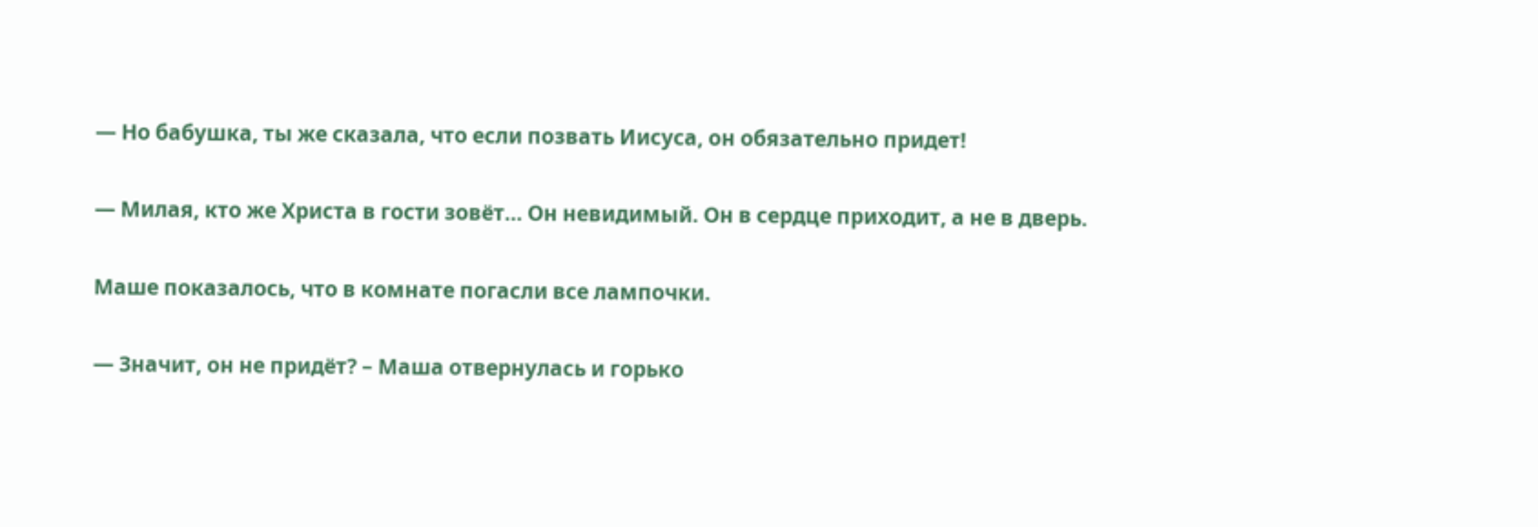— Но бабушка, ты же сказала, что если позвать Иисуса, он обязательно придет!

— Милая, кто же Христа в гости зовёт… Он невидимый. Он в сердце приходит, а не в дверь.

Маше показалось, что в комнате погасли все лампочки.

— Значит, он не придёт? – Маша отвернулась и горько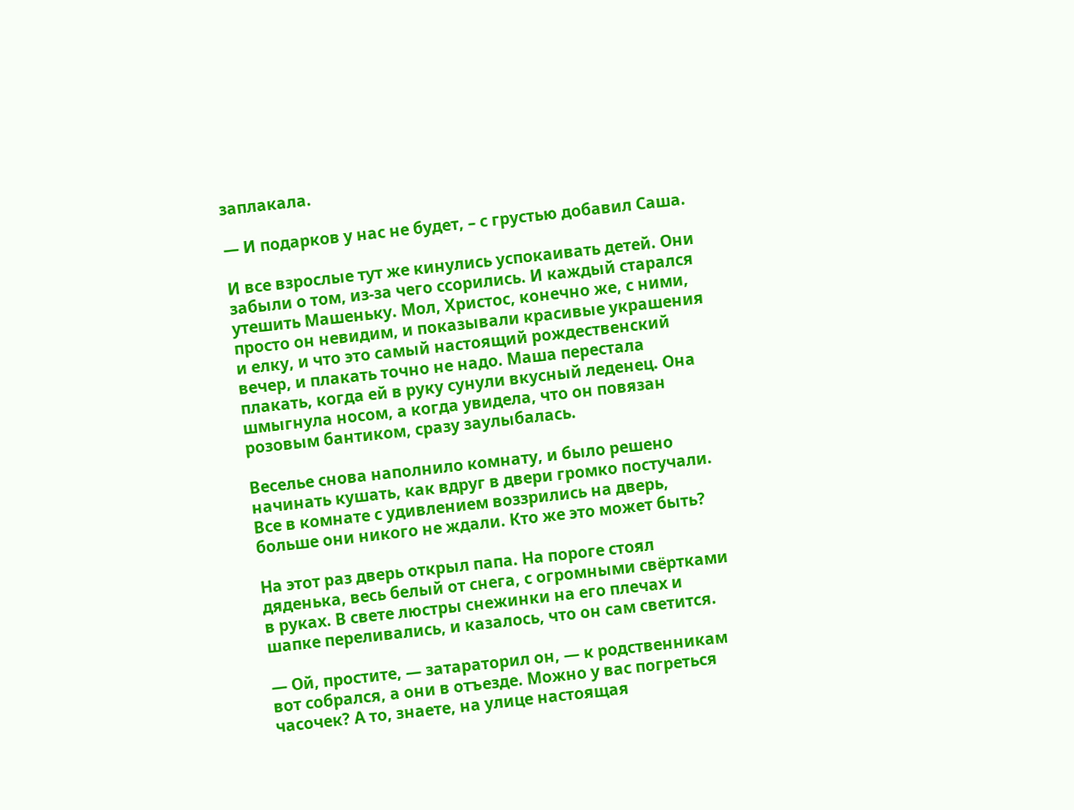заплакала.

— И подарков у нас не будет, – с грустью добавил Саша.

И все взрослые тут же кинулись успокаивать детей. Они забыли о том, из-за чего ссорились. И каждый старался утешить Машеньку. Мол, Христос, конечно же, с ними, просто он невидим, и показывали красивые украшения и елку, и что это самый настоящий рождественский вечер, и плакать точно не надо. Маша перестала плакать, когда ей в руку сунули вкусный леденец. Она шмыгнула носом, а когда увидела, что он повязан розовым бантиком, сразу заулыбалась.

Веселье снова наполнило комнату, и было решено начинать кушать, как вдруг в двери громко постучали. Все в комнате с удивлением воззрились на дверь, больше они никого не ждали. Кто же это может быть?

На этот раз дверь открыл папа. На пороге стоял дяденька, весь белый от снега, с огромными свёртками в руках. В свете люстры снежинки на его плечах и шапке переливались, и казалось, что он сам светится.

— Ой, простите, — затараторил он, — к родственникам вот собрался, а они в отъезде. Можно у вас погреться часочек? А то, знаете, на улице настоящая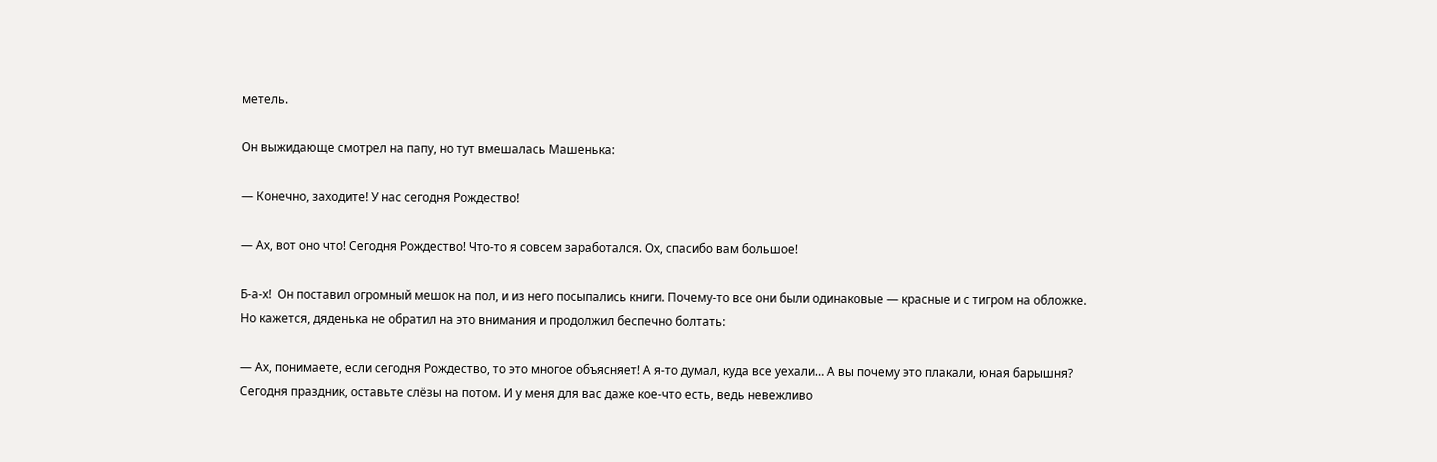метель.

Он выжидающе смотрел на папу, но тут вмешалась Машенька:

— Конечно, заходите! У нас сегодня Рождество!

— Ах, вот оно что! Сегодня Рождество! Что-то я совсем заработался. Ох, спасибо вам большое!

Б-а-х!  Он поставил огромный мешок на пол, и из него посыпались книги. Почему-то все они были одинаковые — красные и с тигром на обложке. Но кажется, дяденька не обратил на это внимания и продолжил беспечно болтать:

— Ах, понимаете, если сегодня Рождество, то это многое объясняет! А я-то думал, куда все уехали… А вы почему это плакали, юная барышня? Сегодня праздник, оставьте слёзы на потом. И у меня для вас даже кое-что есть, ведь невежливо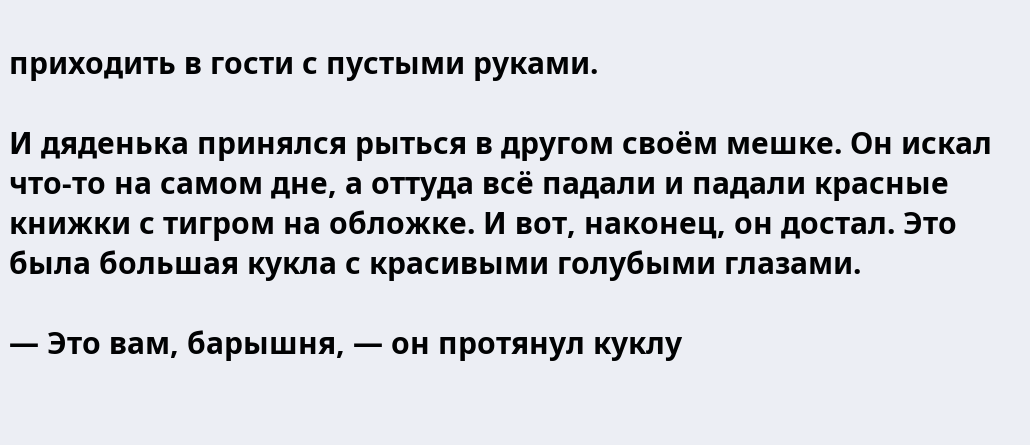приходить в гости с пустыми руками.

И дяденька принялся рыться в другом своём мешке. Он искал что-то на самом дне, а оттуда всё падали и падали красные книжки с тигром на обложке. И вот, наконец, он достал. Это была большая кукла с красивыми голубыми глазами.

— Это вам, барышня, — он протянул куклу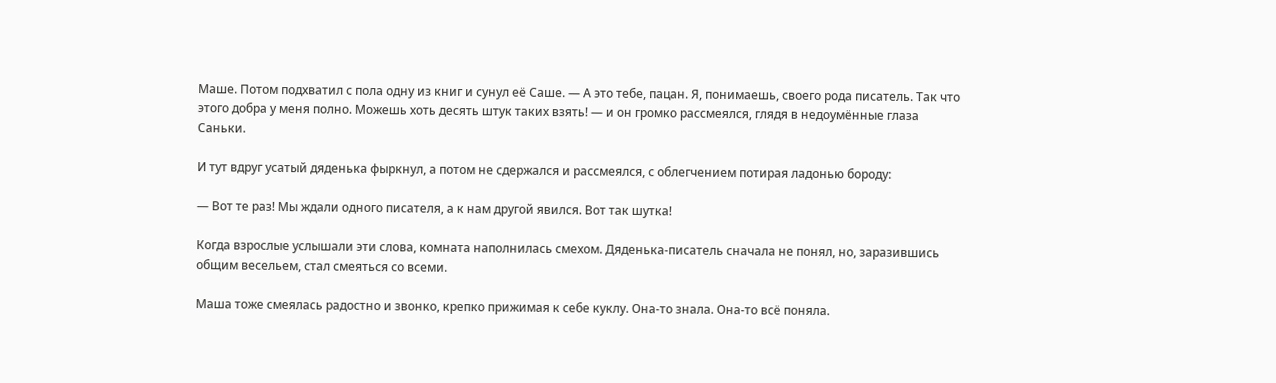Маше. Потом подхватил с пола одну из книг и сунул её Саше. — А это тебе, пацан. Я, понимаешь, своего рода писатель. Так что этого добра у меня полно. Можешь хоть десять штук таких взять! — и он громко рассмеялся, глядя в недоумённые глаза Саньки.

И тут вдруг усатый дяденька фыркнул, а потом не сдержался и рассмеялся, с облегчением потирая ладонью бороду:

— Вот те раз! Мы ждали одного писателя, а к нам другой явился. Вот так шутка!

Когда взрослые услышали эти слова, комната наполнилась смехом. Дяденька-писатель сначала не понял, но, заразившись общим весельем, стал смеяться со всеми.

Маша тоже смеялась радостно и звонко, крепко прижимая к себе куклу. Она-то знала. Она-то всё поняла.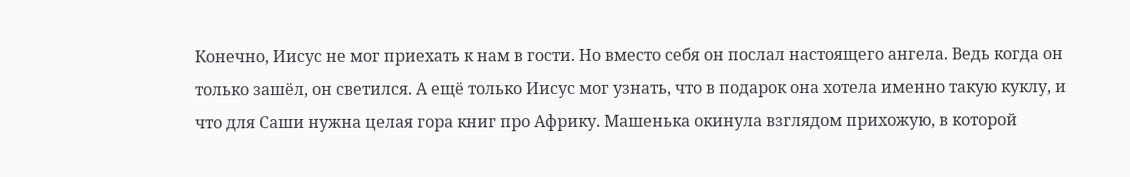Конечно, Иисус не мог приехать к нам в гости. Но вместо себя он послал настоящего ангела. Ведь когда он только зашёл, он светился. А ещё только Иисус мог узнать, что в подарок она хотела именно такую куклу, и что для Саши нужна целая гора книг про Африку. Машенька окинула взглядом прихожую, в которой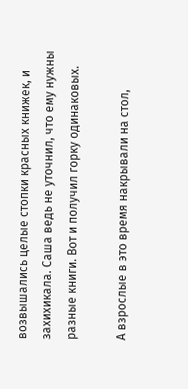возвышались целые стопки красных книжек, и захихикала. Саша ведь не уточнил, что ему нужны разные книги. Вот и получил горку одинаковых.

А взрослые в это время накрывали на стол,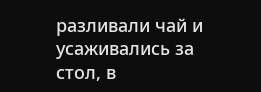разливали чай и усаживались за стол, в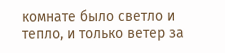комнате было светло и тепло, и только ветер за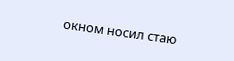окном носил стаю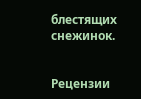блестящих снежинок.


Рецензии